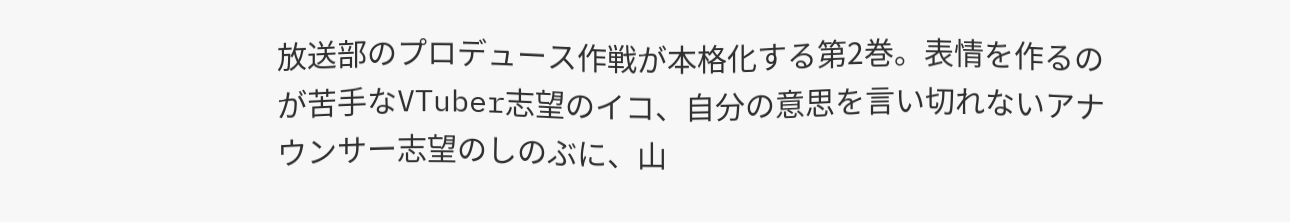放送部のプロデュース作戦が本格化する第2巻。表情を作るのが苦手なVTuber志望のイコ、自分の意思を言い切れないアナウンサー志望のしのぶに、山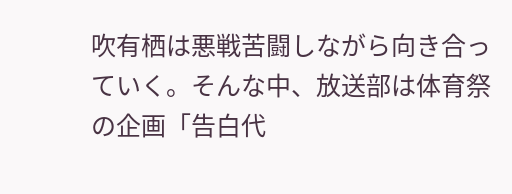吹有栖は悪戦苦闘しながら向き合っていく。そんな中、放送部は体育祭の企画「告白代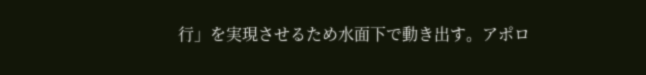行」を実現させるため水面下で動き出す。アポロ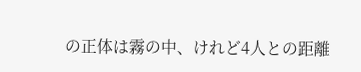の正体は霧の中、けれど4人との距離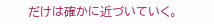だけは確かに近づいていく。